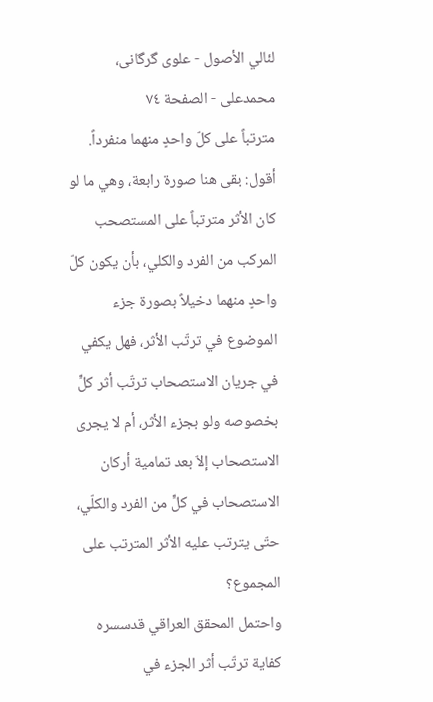لئالي الأصول - علوی گرگانی، محمدعلی - الصفحة ٧٤
مترتباً على كلّ واحدٍ منهما منفرداً.
أقول: بقى هنا صورة رابعة، وهي ما لو كان الأثر مترتباً على المستصحب المركب من الفرد والكلي، بأن يكون كلّ واحدٍ منهما دخيلاً بصورة جزء الموضوع في ترتّب الأثر، فهل يكفي في جريان الاستصحاب ترتّب أثر كلٍّ بخصوصه ولو بجزء الأثر، أم لا يجرى الاستصحاب إلاّ بعد تمامية أركان الاستصحاب في كلٍّ من الفرد والكلّي، حتّى يترتب عليه الأثر المترتب على المجموع؟
واحتمل المحقق العراقي قدسسره كفاية ترتّب أثر الجزء في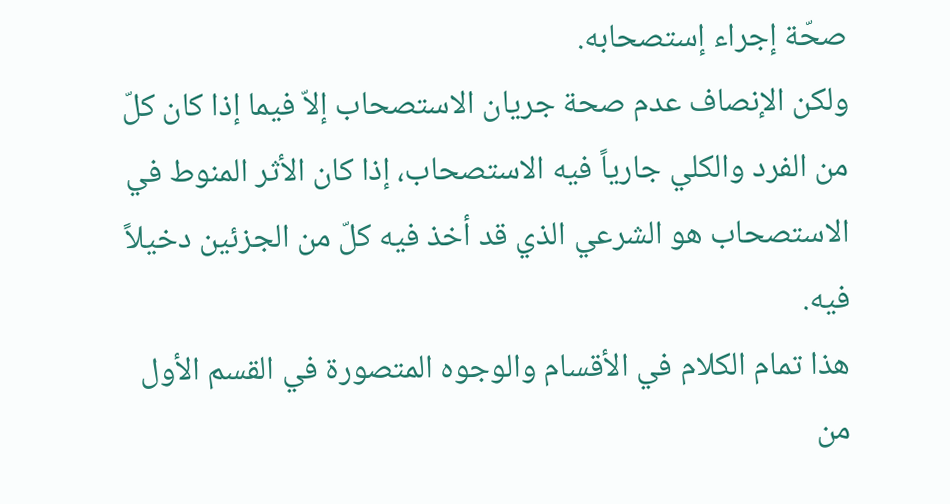صحّة إجراء إستصحابه.
ولكن الإنصاف عدم صحة جريان الاستصحاب إلاّ فيما إذا كان كلّ من الفرد والكلي جارياً فيه الاستصحاب، إذا كان الأثر المنوط في الاستصحاب هو الشرعي الذي قد أخذ فيه كلّ من الجزئين دخيلاً فيه.
هذا تمام الكلام في الأقسام والوجوه المتصورة في القسم الأول من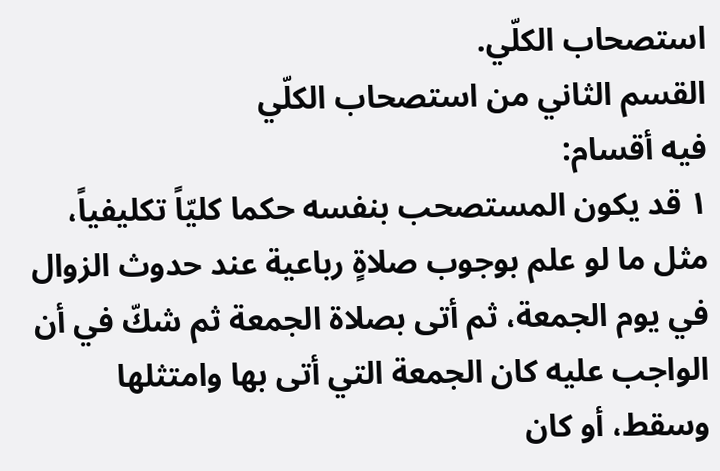استصحاب الكلّي.
القسم الثاني من استصحاب الكلّي
فيه أقسام:
١ قد يكون المستصحب بنفسه حكما كليّاً تكليفياً، مثل ما لو علم بوجوب صلاةٍ رباعية عند حدوث الزوال في يوم الجمعة، ثم أتى بصلاة الجمعة ثم شكّ في أن الواجب عليه كان الجمعة التي أتى بها وامتثلها وسقط، أو كان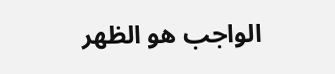الواجب هو الظهر